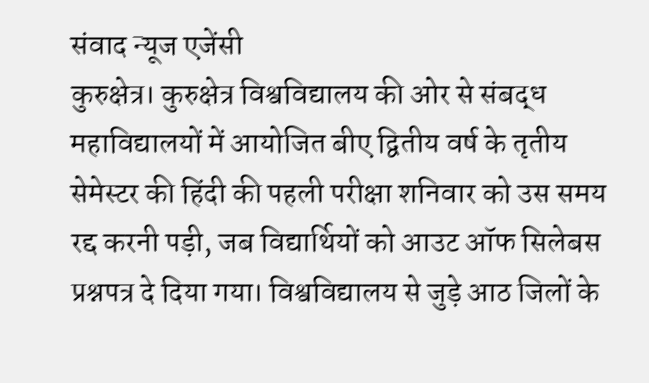संवाद न्यूज एजेंसी
कुरुक्षेत्र। कुरुक्षेत्र विश्वविद्यालय की ओर से संबद्ध महाविद्यालयों में आयोजित बीए द्वितीय वर्ष के तृतीय सेमेस्टर की हिंदी की पहली परीक्षा शनिवार को उस समय रद्द करनी पड़ी, जब विद्यार्थियों को आउट ऑफ सिलेबस प्रश्नपत्र दे दिया गया। विश्वविद्यालय से जुड़े आठ जिलों के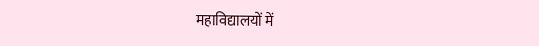महाविद्यालयों में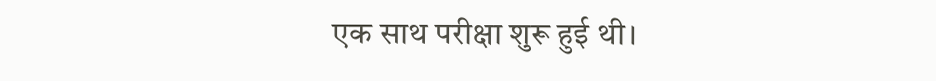एक साथ परीक्षा शुरू हुई थी।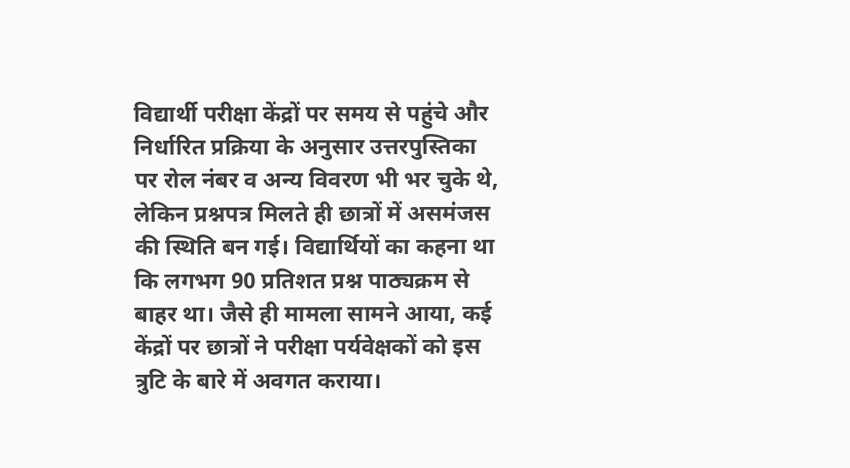विद्यार्थी परीक्षा केंद्रों पर समय से पहुंचे और निर्धारित प्रक्रिया के अनुसार उत्तरपुस्तिका पर रोल नंबर व अन्य विवरण भी भर चुके थे, लेकिन प्रश्नपत्र मिलते ही छात्रों में असमंजस की स्थिति बन गई। विद्यार्थियों का कहना था कि लगभग 90 प्रतिशत प्रश्न पाठ्यक्रम से बाहर था। जैसे ही मामला सामने आया, कई केंद्रों पर छात्रों ने परीक्षा पर्यवेक्षकों को इस त्रुटि के बारे में अवगत कराया।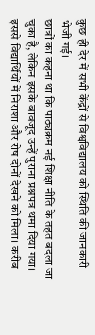कुछ ही देर में सभी केंद्रों से विश्वविद्यालय को स्थिति की जानकारी भेजी गई।
छात्रों का कहना था कि पाठ्यक्रम नई शिक्षा नीति के तहत बदला जा चुका है, लेकिन इसके बावजूद उन्हें पुराना प्रश्नपत्र थमा दिया गया। इससे विद्यार्थियों में निराशा और रोष दोनों देखने को मिला। करीब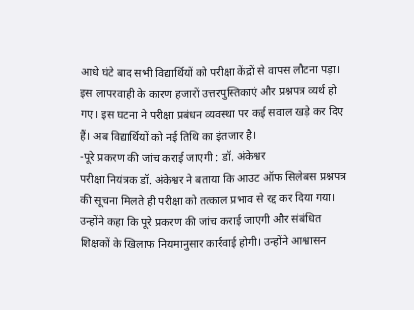आधे घंटे बाद सभी विद्यार्थियों को परीक्षा केंद्रों से वापस लौटना पड़ा। इस लापरवाही के कारण हजारों उत्तरपुस्तिकाएं और प्रश्नपत्र व्यर्थ हो गए। इस घटना ने परीक्षा प्रबंधन व्यवस्था पर कई सवाल खड़े कर दिए हैं। अब विद्यार्थियों को नई तिथि का इंतजार है।
-पूरे प्रकरण की जांच कराई जाएगी : डॉ. अंकेश्वर
परीक्षा नियंत्रक डॉ. अंकेश्वर ने बताया कि आउट ऑफ सिलेबस प्रश्नपत्र की सूचना मिलते ही परीक्षा को तत्काल प्रभाव से रद्द कर दिया गया। उन्होंने कहा कि पूरे प्रकरण की जांच कराई जाएगी और संबंधित शिक्षकों के खिलाफ नियमानुसार कार्रवाई होगी। उन्होंने आश्वासन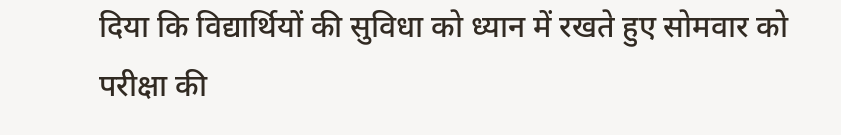दिया कि विद्यार्थियों की सुविधा को ध्यान में रखते हुए सोमवार को परीक्षा की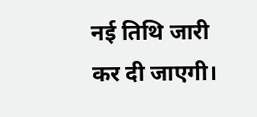नई तिथि जारी कर दी जाएगी।